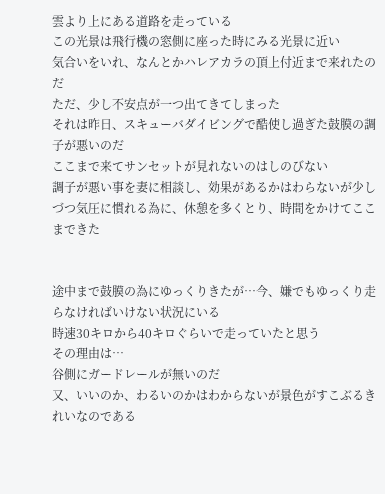雲より上にある道路を走っている
この光景は飛行機の窓側に座った時にみる光景に近い
気合いをいれ、なんとかハレアカラの頂上付近まで来れたのだ
ただ、少し不安点が一つ出てきてしまった
それは昨日、スキューバダイビングで酷使し過ぎた鼓膜の調子が悪いのだ
ここまで来てサンセットが見れないのはしのびない
調子が悪い事を妻に相談し、効果があるかはわらないが少しづつ気圧に慣れる為に、休憩を多くとり、時間をかけてここまできた


途中まで鼓膜の為にゆっくりきたが…今、嫌でもゆっくり走らなければいけない状況にいる
時速30キロから40キロぐらいで走っていたと思う
その理由は…
谷側にガードレールが無いのだ
又、いいのか、わるいのかはわからないが景色がすこぶるきれいなのである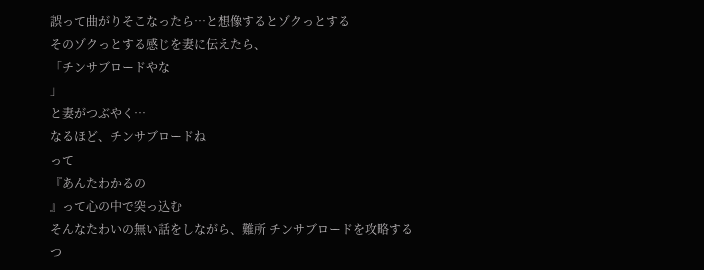誤って曲がりそこなったら…と想像するとゾクっとする
そのゾクっとする感じを妻に伝えたら、
「チンサブロードやな
」
と妻がつぶやく…
なるほど、チンサブロードね
って
『あんたわかるの
』って心の中で突っ込む
そんなたわいの無い話をしながら、難所 チンサブロードを攻略する
つ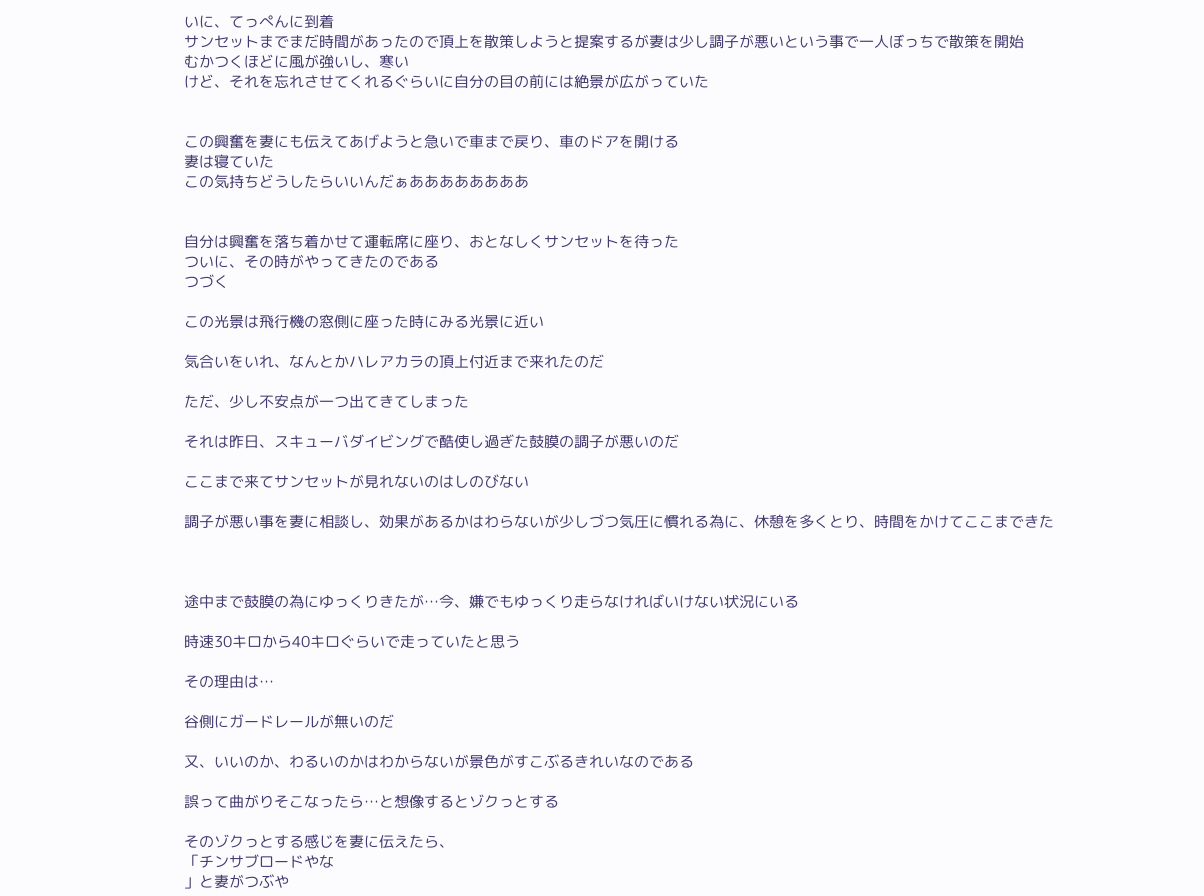いに、てっぺんに到着
サンセットまでまだ時間があったので頂上を散策しようと提案するが妻は少し調子が悪いという事で一人ぼっちで散策を開始
むかつくほどに風が強いし、寒い
けど、それを忘れさせてくれるぐらいに自分の目の前には絶景が広がっていた


この興奮を妻にも伝えてあげようと急いで車まで戻り、車のドアを開ける
妻は寝ていた
この気持ちどうしたらいいんだぁああああああああ


自分は興奮を落ち着かせて運転席に座り、おとなしくサンセットを待った
ついに、その時がやってきたのである
つづく

この光景は飛行機の窓側に座った時にみる光景に近い

気合いをいれ、なんとかハレアカラの頂上付近まで来れたのだ

ただ、少し不安点が一つ出てきてしまった

それは昨日、スキューバダイビングで酷使し過ぎた鼓膜の調子が悪いのだ

ここまで来てサンセットが見れないのはしのびない

調子が悪い事を妻に相談し、効果があるかはわらないが少しづつ気圧に慣れる為に、休憩を多くとり、時間をかけてここまできた



途中まで鼓膜の為にゆっくりきたが…今、嫌でもゆっくり走らなければいけない状況にいる

時速30キロから40キロぐらいで走っていたと思う

その理由は…

谷側にガードレールが無いのだ

又、いいのか、わるいのかはわからないが景色がすこぶるきれいなのである

誤って曲がりそこなったら…と想像するとゾクっとする

そのゾクっとする感じを妻に伝えたら、
「チンサブロードやな
」と妻がつぶや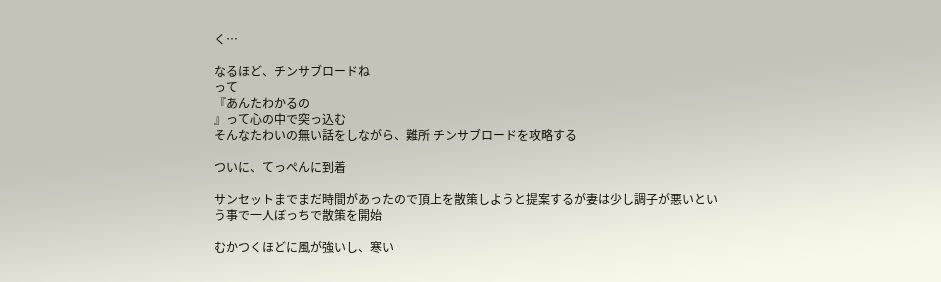く…

なるほど、チンサブロードね
って
『あんたわかるの
』って心の中で突っ込む
そんなたわいの無い話をしながら、難所 チンサブロードを攻略する

ついに、てっぺんに到着

サンセットまでまだ時間があったので頂上を散策しようと提案するが妻は少し調子が悪いという事で一人ぼっちで散策を開始

むかつくほどに風が強いし、寒い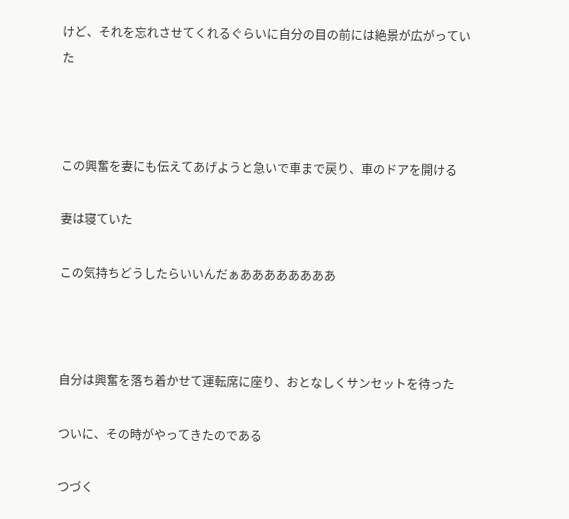けど、それを忘れさせてくれるぐらいに自分の目の前には絶景が広がっていた



この興奮を妻にも伝えてあげようと急いで車まで戻り、車のドアを開ける

妻は寝ていた

この気持ちどうしたらいいんだぁああああああああ



自分は興奮を落ち着かせて運転席に座り、おとなしくサンセットを待った

ついに、その時がやってきたのである

つづく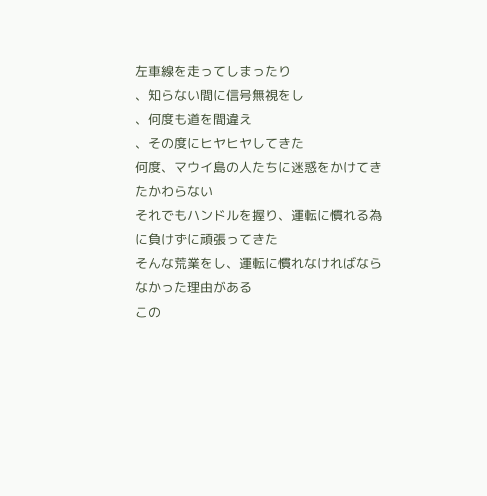左車線を走ってしまったり
、知らない間に信号無視をし
、何度も道を間違え
、その度にヒヤヒヤしてきた
何度、マウイ島の人たちに迷惑をかけてきたかわらない
それでもハンドルを握り、運転に慣れる為に負けずに頑張ってきた
そんな荒業をし、運転に慣れなければならなかった理由がある
この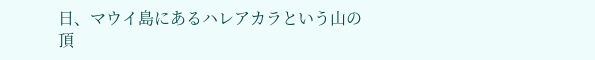日、マウイ島にあるハレアカラという山の頂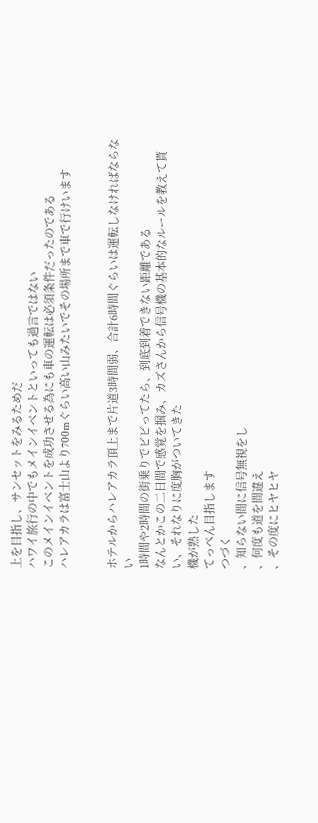上を目指し、サンセットをみるためだ
ハワイ旅行の中でもメインイベントといっても過言ではない
このメインイベントを成功させる為にも車の運転は必須条件だったのである
ハレアカラは富士山より700mぐらい高い山みたいでその場所まで車で行けいます


ホテルからハレアカラ頂上まで片道3時間弱、合計6時間ぐらいは運転しなければならない
1時間や2時間の街乗りでビビってたら、到底到着できない距離である
なんとかこの二日間で感覚を掴み、カズさんから信号機の基本的なルールを教えて貰い、それなりに度胸がついてきた
機が熟した
てっぺん目指します
つづく
、知らない間に信号無視をし
、何度も道を間違え
、その度にヒヤヒヤ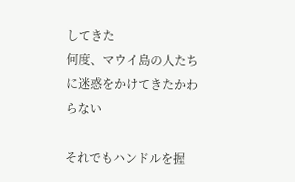してきた
何度、マウイ島の人たちに迷惑をかけてきたかわらない

それでもハンドルを握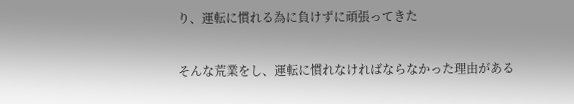り、運転に慣れる為に負けずに頑張ってきた

そんな荒業をし、運転に慣れなければならなかった理由がある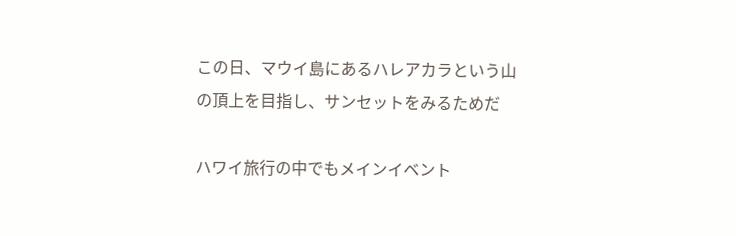この日、マウイ島にあるハレアカラという山の頂上を目指し、サンセットをみるためだ

ハワイ旅行の中でもメインイベント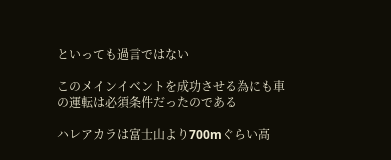といっても過言ではない

このメインイベントを成功させる為にも車の運転は必須条件だったのである

ハレアカラは富士山より700mぐらい高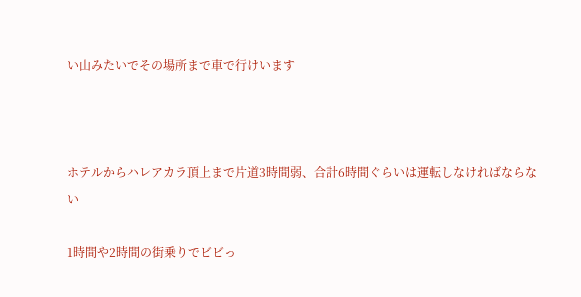い山みたいでその場所まで車で行けいます



ホテルからハレアカラ頂上まで片道3時間弱、合計6時間ぐらいは運転しなければならない

1時間や2時間の街乗りでビビっ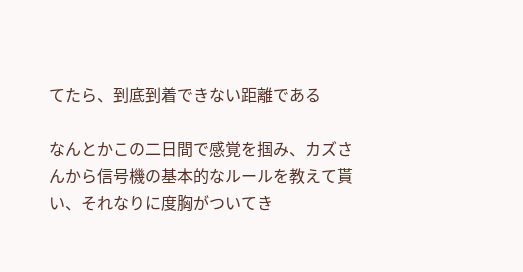てたら、到底到着できない距離である

なんとかこの二日間で感覚を掴み、カズさんから信号機の基本的なルールを教えて貰い、それなりに度胸がついてき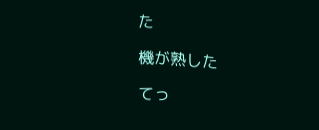た

機が熟した

てっ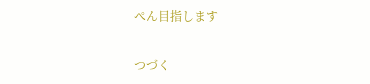ぺん目指します

つづく